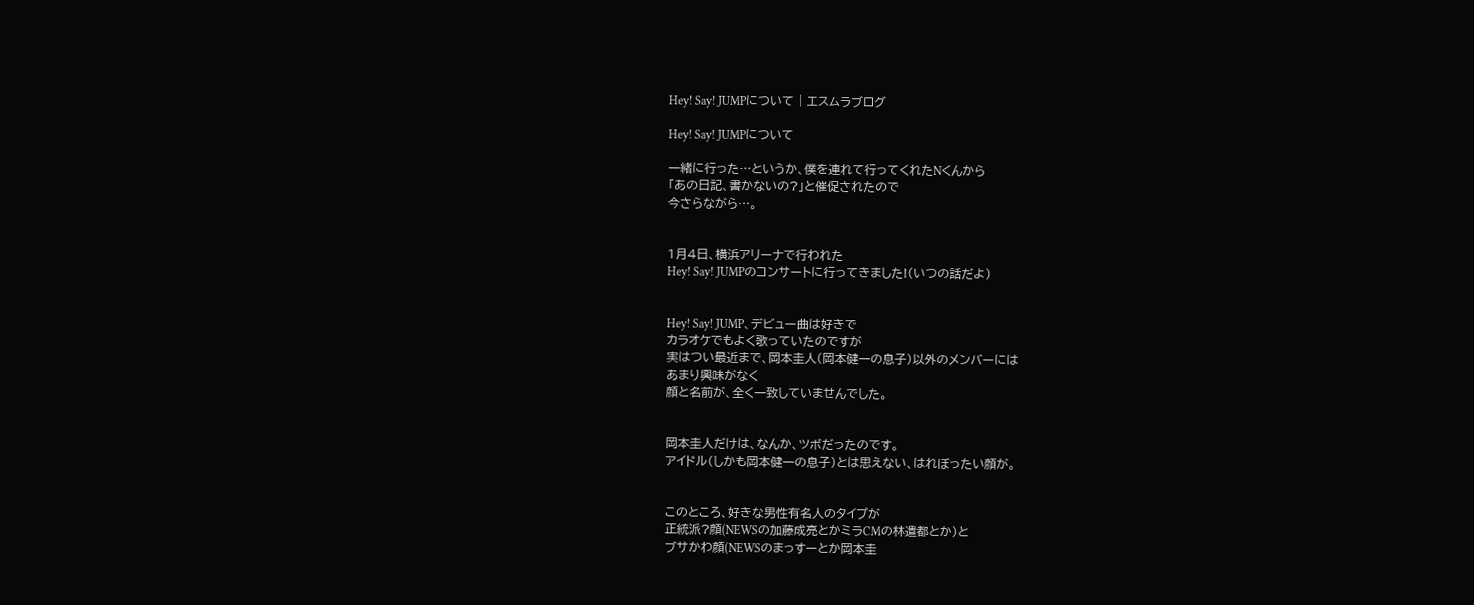Hey! Say! JUMPについて | エスムラブログ

Hey! Say! JUMPについて

一緒に行った…というか、僕を連れて行ってくれたNくんから
「あの日記、書かないの?」と催促されたので
今さらながら…。


1月4日、横浜アリーナで行われた
Hey! Say! JUMPのコンサートに行ってきました!(いつの話だよ)


Hey! Say! JUMP、デビュー曲は好きで
カラオケでもよく歌っていたのですが
実はつい最近まで、岡本圭人(岡本健一の息子)以外のメンバーには
あまり興味がなく
顔と名前が、全く一致していませんでした。


岡本圭人だけは、なんか、ツボだったのです。
アイドル(しかも岡本健一の息子)とは思えない、はれぼったい顔が。


このところ、好きな男性有名人のタイプが
正統派?顔(NEWSの加藤成亮とかミラCMの林遣都とか)と
ブサかわ顔(NEWSのまっすーとか岡本圭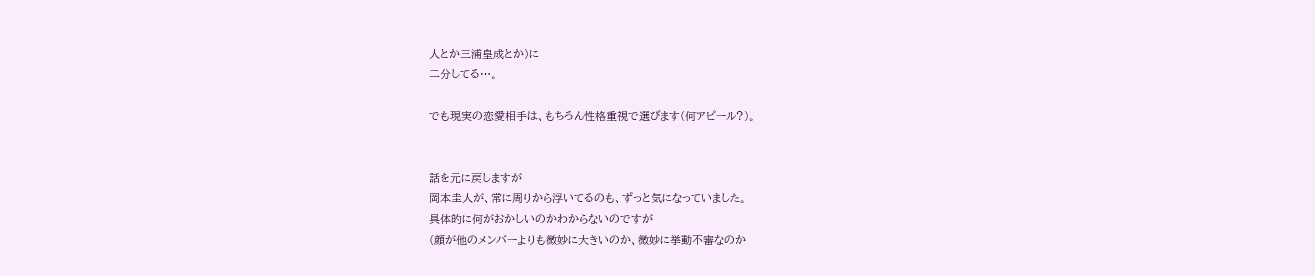人とか三浦皇成とか)に
二分してる…。

でも現実の恋愛相手は、もちろん性格重視で選びます(何アピール?)。


話を元に戻しますが
岡本圭人が、常に周りから浮いてるのも、ずっと気になっていました。
具体的に何がおかしいのかわからないのですが
(顔が他のメンバーよりも微妙に大きいのか、微妙に挙動不審なのか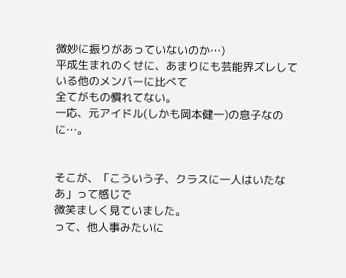微妙に振りがあっていないのか…)
平成生まれのくせに、あまりにも芸能界ズレしている他のメンバーに比べて
全てがもの慣れてない。
一応、元アイドル(しかも岡本健一)の息子なのに…。


そこが、「こういう子、クラスに一人はいたなあ」って感じで
微笑ましく見ていました。
って、他人事みたいに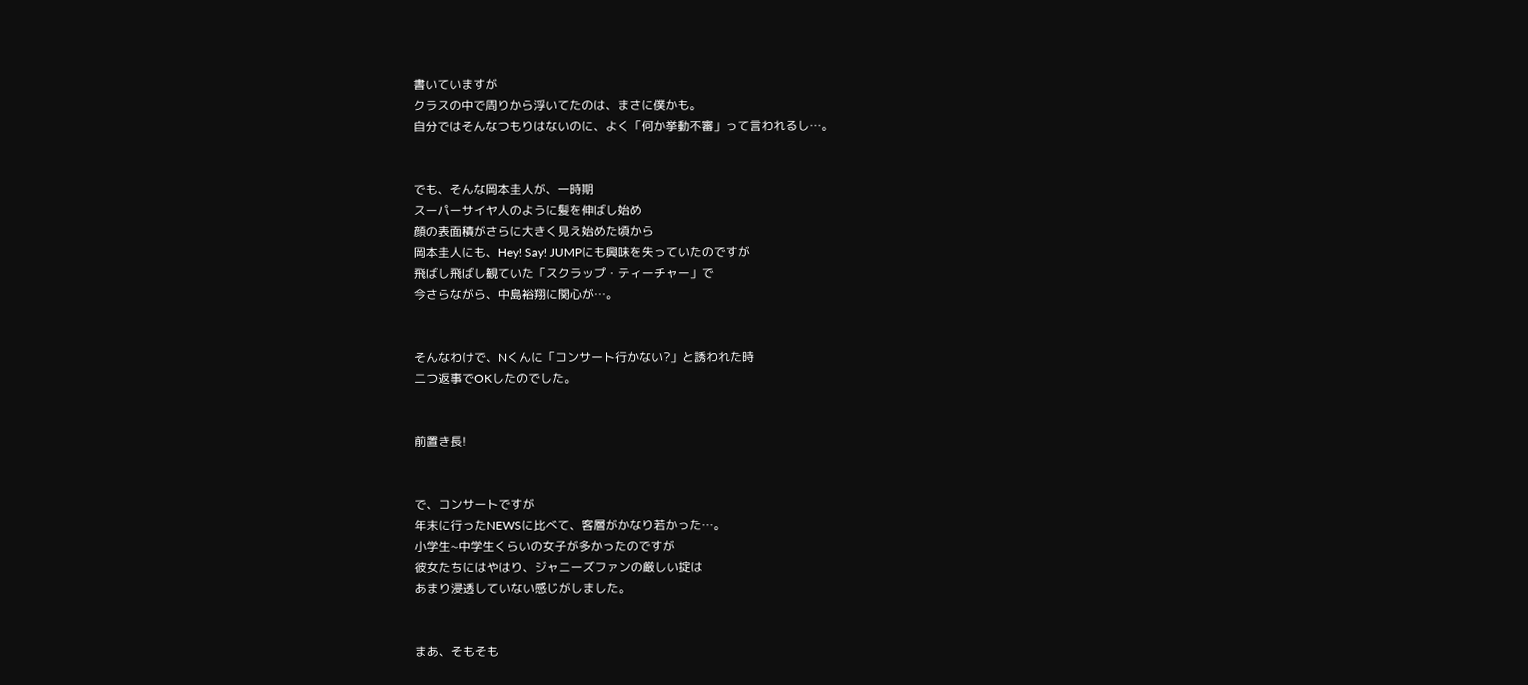書いていますが
クラスの中で周りから浮いてたのは、まさに僕かも。
自分ではそんなつもりはないのに、よく「何か挙動不審」って言われるし…。


でも、そんな岡本圭人が、一時期
スーパーサイヤ人のように髪を伸ばし始め
顔の表面積がさらに大きく見え始めた頃から
岡本圭人にも、Hey! Say! JUMPにも興味を失っていたのですが
飛ばし飛ばし観ていた「スクラップ・ティーチャー」で
今さらながら、中島裕翔に関心が…。


そんなわけで、Nくんに「コンサート行かない?」と誘われた時
二つ返事でOKしたのでした。


前置き長!


で、コンサートですが
年末に行ったNEWSに比べて、客層がかなり若かった…。
小学生~中学生くらいの女子が多かったのですが
彼女たちにはやはり、ジャニーズファンの厳しい掟は
あまり浸透していない感じがしました。


まあ、そもそも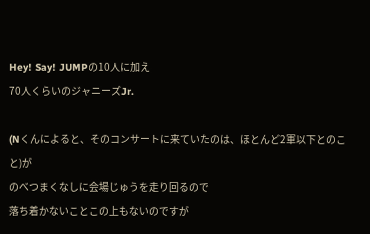Hey! Say! JUMPの10人に加え
70人くらいのジャニーズJr.

(Nくんによると、そのコンサートに来ていたのは、ほとんど2軍以下とのこと)が
のべつまくなしに会場じゅうを走り回るので
落ち着かないことこの上もないのですが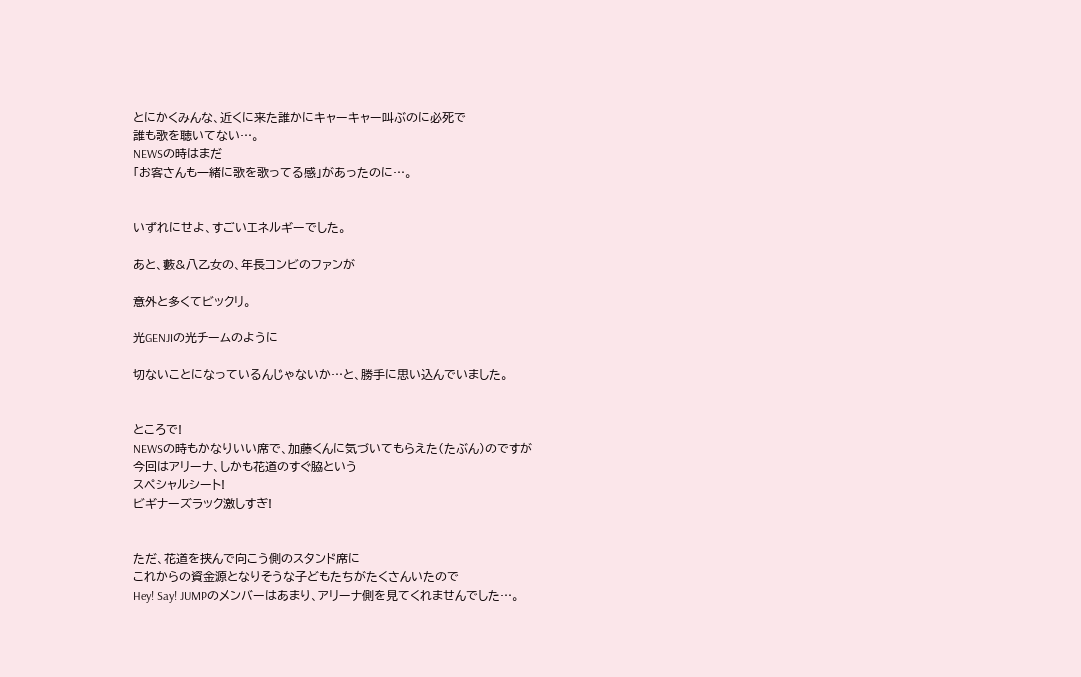とにかくみんな、近くに来た誰かにキャーキャー叫ぶのに必死で
誰も歌を聴いてない…。
NEWSの時はまだ
「お客さんも一緒に歌を歌ってる感」があったのに…。


いずれにせよ、すごいエネルギーでした。

あと、藪&八乙女の、年長コンビのファンが

意外と多くてビックリ。

光GENJIの光チームのように

切ないことになっているんじゃないか…と、勝手に思い込んでいました。


ところで!
NEWSの時もかなりいい席で、加藤くんに気づいてもらえた(たぶん)のですが
今回はアリーナ、しかも花道のすぐ脇という
スペシャルシート!
ビギナーズラック激しすぎ!


ただ、花道を挟んで向こう側のスタンド席に
これからの資金源となりそうな子どもたちがたくさんいたので
Hey! Say! JUMPのメンバーはあまり、アリーナ側を見てくれませんでした…。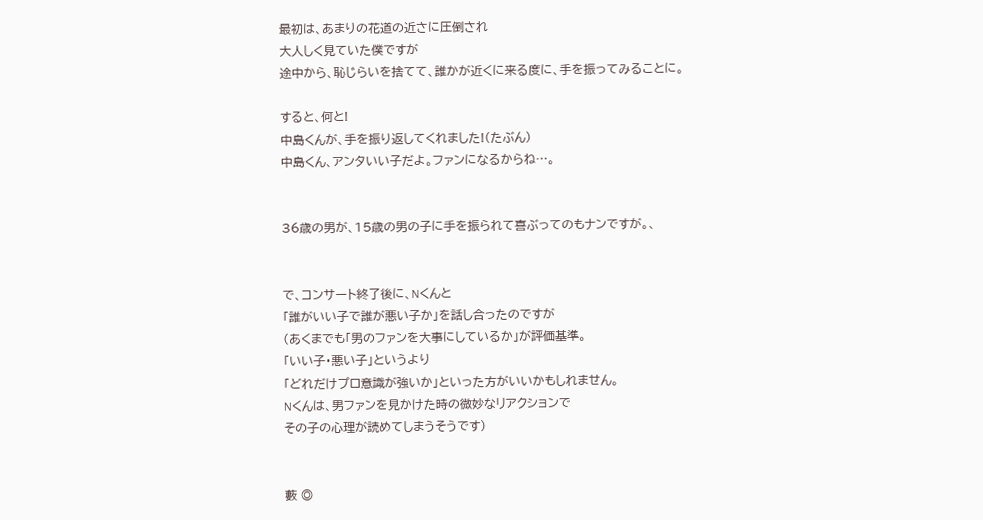最初は、あまりの花道の近さに圧倒され
大人しく見ていた僕ですが
途中から、恥じらいを捨てて、誰かが近くに来る度に、手を振ってみることに。

すると、何と!
中島くんが、手を振り返してくれました!(たぶん)
中島くん、アンタいい子だよ。ファンになるからね…。


36歳の男が、15歳の男の子に手を振られて喜ぶってのもナンですが。、


で、コンサート終了後に、Nくんと
「誰がいい子で誰が悪い子か」を話し合ったのですが
(あくまでも「男のファンを大事にしているか」が評価基準。
「いい子・悪い子」というより
「どれだけプロ意識が強いか」といった方がいいかもしれません。
Nくんは、男ファンを見かけた時の微妙なリアクションで
その子の心理が読めてしまうそうです)


藪 ◎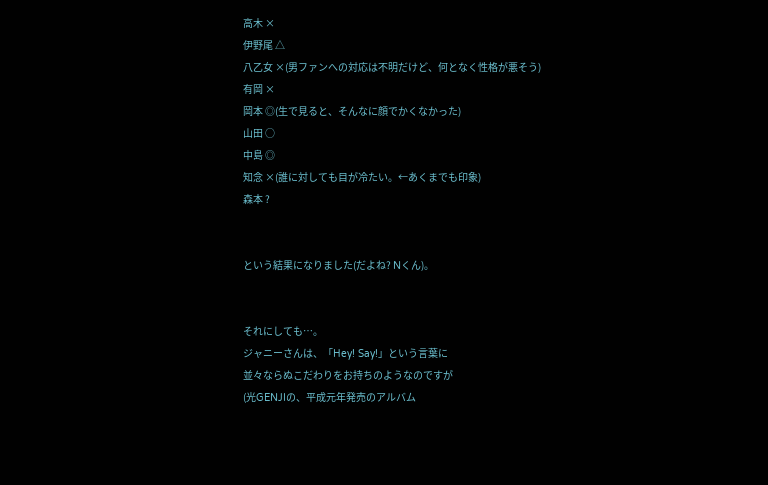高木 ×
伊野尾 △
八乙女 ×(男ファンへの対応は不明だけど、何となく性格が悪そう)
有岡 ×
岡本 ◎(生で見ると、そんなに顔でかくなかった)
山田 ○
中島 ◎
知念 ×(誰に対しても目が冷たい。←あくまでも印象)
森本 ?


という結果になりました(だよね? Nくん)。


それにしても…。
ジャニーさんは、「Hey! Say!」という言葉に
並々ならぬこだわりをお持ちのようなのですが
(光GENJIの、平成元年発売のアルバム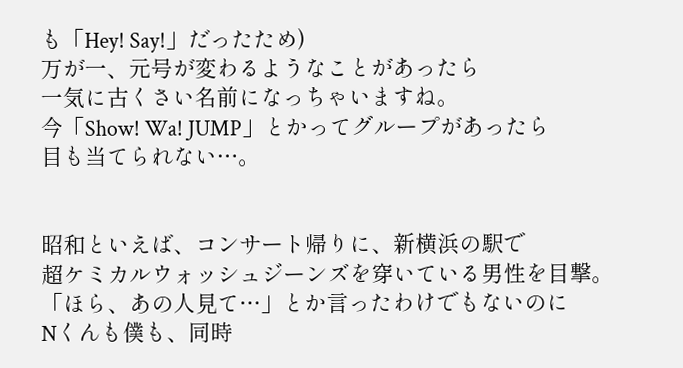も「Hey! Say!」だったため)
万が一、元号が変わるようなことがあったら
一気に古くさい名前になっちゃいますね。
今「Show! Wa! JUMP」とかってグループがあったら
目も当てられない…。


昭和といえば、コンサート帰りに、新横浜の駅で
超ケミカルウォッシュジーンズを穿いている男性を目撃。
「ほら、あの人見て…」とか言ったわけでもないのに
Nくんも僕も、同時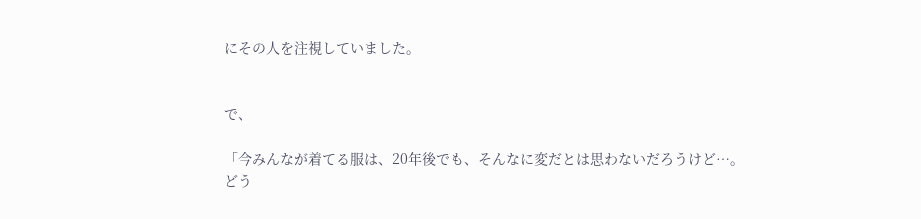にその人を注視していました。


で、

「今みんなが着てる服は、20年後でも、そんなに変だとは思わないだろうけど…。
どう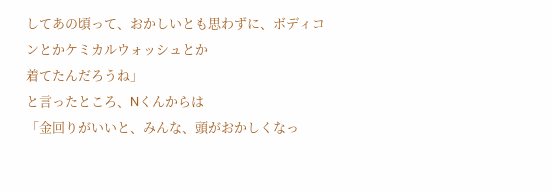してあの頃って、おかしいとも思わずに、ボディコンとかケミカルウォッシュとか
着てたんだろうね」
と言ったところ、Nくんからは
「金回りがいいと、みんな、頭がおかしくなっ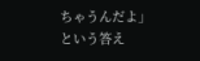ちゃうんだよ」
という答え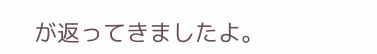が返ってきましたよ。